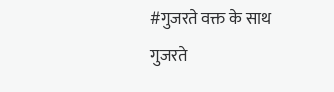#गुजरते वक्त के साथ
गुजरते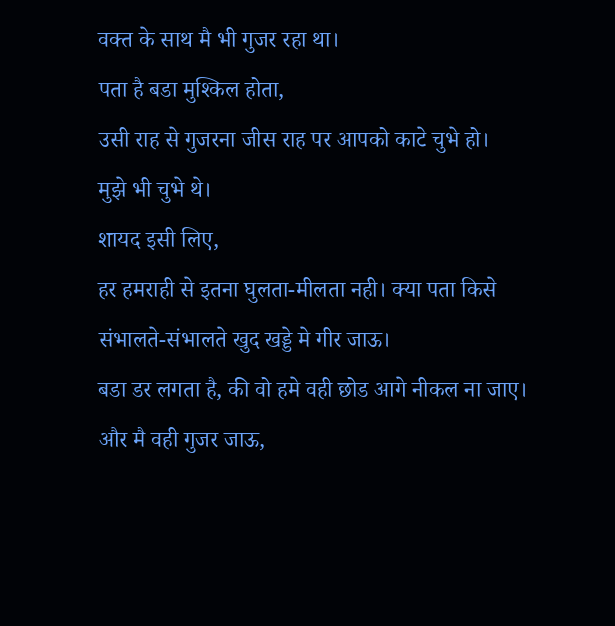वक्त के साथ मै भी गुजर रहा था।
पता है बडा मुश्किल होता,
उसी राह से गुजरना जीस राह पर आपको काटे चुभे हो।
मुझे भी चुभे थे।
शायद इसी लिए,
हर हमराही से इतना घुलता-मीलता नही। क्या पता किसे संभालते-संभालते खुद खड्डे मे गीर जाऊ।
बडा डर लगता है, की वो हमे वही छोड आगे नीकल ना जाए।
और मै वही गुजर जाऊ,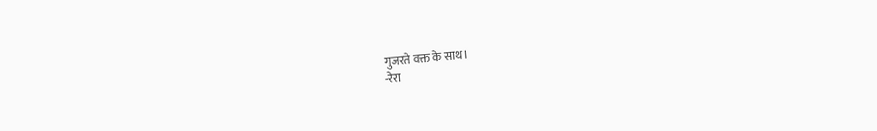गुजरते वक्त के साथ।
-रेरा